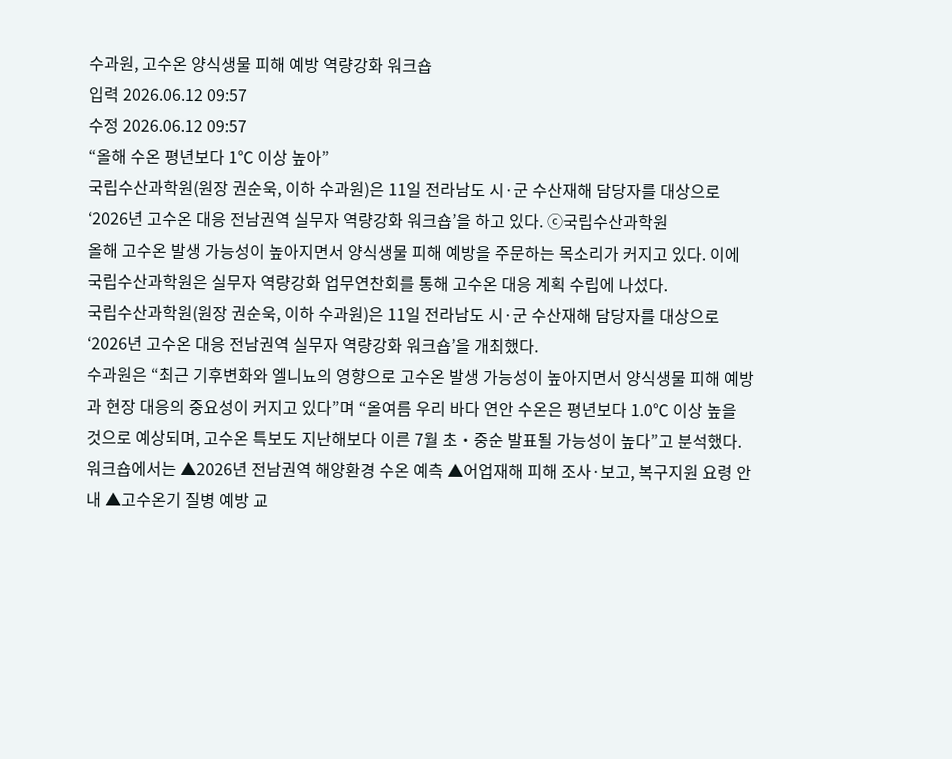수과원, 고수온 양식생물 피해 예방 역량강화 워크숍
입력 2026.06.12 09:57
수정 2026.06.12 09:57
“올해 수온 평년보다 1℃ 이상 높아”
국립수산과학원(원장 권순욱, 이하 수과원)은 11일 전라남도 시·군 수산재해 담당자를 대상으로 ‘2026년 고수온 대응 전남권역 실무자 역량강화 워크숍’을 하고 있다. ⓒ국립수산과학원
올해 고수온 발생 가능성이 높아지면서 양식생물 피해 예방을 주문하는 목소리가 커지고 있다. 이에 국립수산과학원은 실무자 역량강화 업무연찬회를 통해 고수온 대응 계획 수립에 나섰다.
국립수산과학원(원장 권순욱, 이하 수과원)은 11일 전라남도 시·군 수산재해 담당자를 대상으로 ‘2026년 고수온 대응 전남권역 실무자 역량강화 워크숍’을 개최했다.
수과원은 “최근 기후변화와 엘니뇨의 영향으로 고수온 발생 가능성이 높아지면서 양식생물 피해 예방과 현장 대응의 중요성이 커지고 있다”며 “올여름 우리 바다 연안 수온은 평년보다 1.0℃ 이상 높을 것으로 예상되며, 고수온 특보도 지난해보다 이른 7월 초‧중순 발표될 가능성이 높다”고 분석했다.
워크숍에서는 ▲2026년 전남권역 해양환경 수온 예측 ▲어업재해 피해 조사·보고, 복구지원 요령 안내 ▲고수온기 질병 예방 교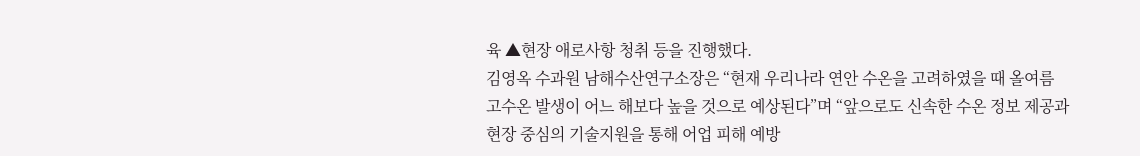육 ▲현장 애로사항 청취 등을 진행했다.
김영옥 수과원 남해수산연구소장은 “현재 우리나라 연안 수온을 고려하였을 때 올여름 고수온 발생이 어느 해보다 높을 것으로 예상된다”며 “앞으로도 신속한 수온 정보 제공과 현장 중심의 기술지원을 통해 어업 피해 예방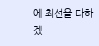에 최선을 다하겠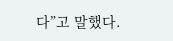다”고 말했다.